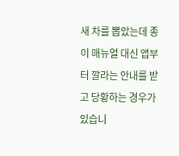새 차를 뽑았는데 종이 매뉴얼 대신 앱부터 깔라는 안내를 받고 당황하는 경우가 있습니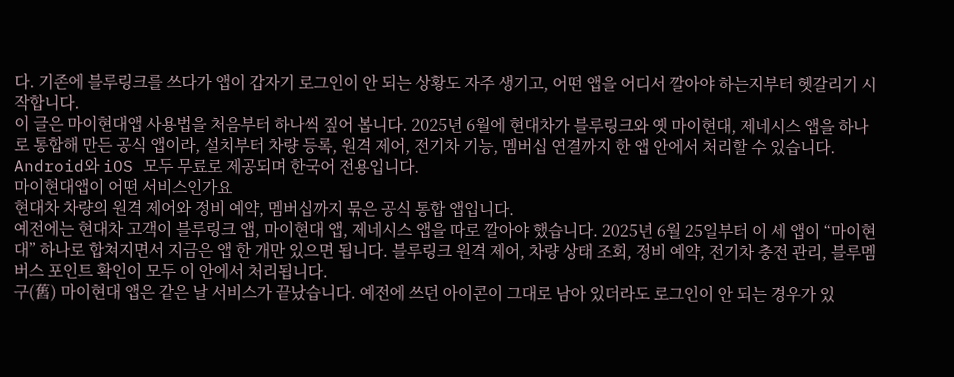다. 기존에 블루링크를 쓰다가 앱이 갑자기 로그인이 안 되는 상황도 자주 생기고, 어떤 앱을 어디서 깔아야 하는지부터 헷갈리기 시작합니다.
이 글은 마이현대앱 사용법을 처음부터 하나씩 짚어 봅니다. 2025년 6월에 현대차가 블루링크와 옛 마이현대, 제네시스 앱을 하나로 통합해 만든 공식 앱이라, 설치부터 차량 등록, 원격 제어, 전기차 기능, 멤버십 연결까지 한 앱 안에서 처리할 수 있습니다. Android와 iOS 모두 무료로 제공되며 한국어 전용입니다.
마이현대앱이 어떤 서비스인가요
현대차 차량의 원격 제어와 정비 예약, 멤버십까지 묶은 공식 통합 앱입니다.
예전에는 현대차 고객이 블루링크 앱, 마이현대 앱, 제네시스 앱을 따로 깔아야 했습니다. 2025년 6월 25일부터 이 세 앱이 “마이현대” 하나로 합쳐지면서 지금은 앱 한 개만 있으면 됩니다. 블루링크 원격 제어, 차량 상태 조회, 정비 예약, 전기차 충전 관리, 블루멤버스 포인트 확인이 모두 이 안에서 처리됩니다.
구(舊) 마이현대 앱은 같은 날 서비스가 끝났습니다. 예전에 쓰던 아이콘이 그대로 남아 있더라도 로그인이 안 되는 경우가 있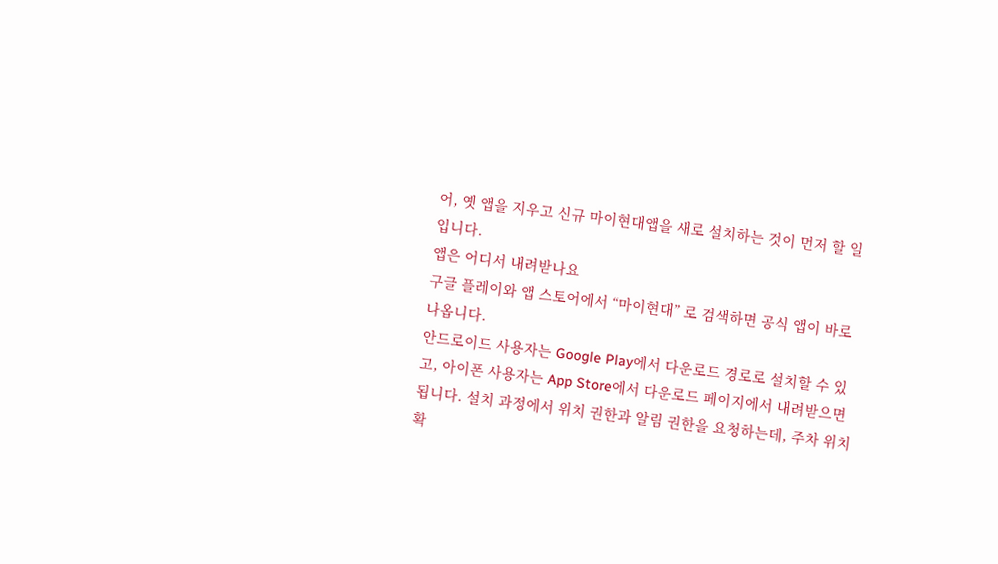어, 옛 앱을 지우고 신규 마이현대앱을 새로 설치하는 것이 먼저 할 일입니다.
앱은 어디서 내려받나요
구글 플레이와 앱 스토어에서 “마이현대” 로 검색하면 공식 앱이 바로 나옵니다.
안드로이드 사용자는 Google Play에서 다운로드 경로로 설치할 수 있고, 아이폰 사용자는 App Store에서 다운로드 페이지에서 내려받으면 됩니다. 설치 과정에서 위치 권한과 알림 권한을 요청하는데, 주차 위치 확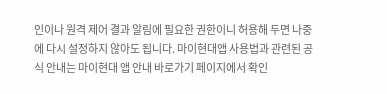인이나 원격 제어 결과 알림에 필요한 권한이니 허용해 두면 나중에 다시 설정하지 않아도 됩니다. 마이현대앱 사용법과 관련된 공식 안내는 마이현대 앱 안내 바로가기 페이지에서 확인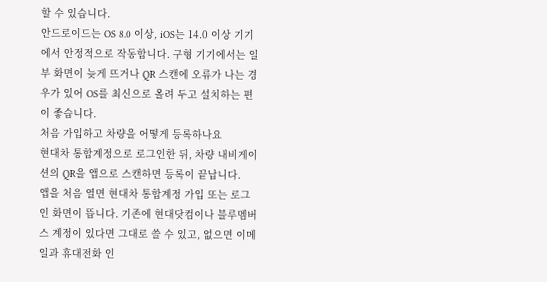할 수 있습니다.
안드로이드는 OS 8.0 이상, iOS는 14.0 이상 기기에서 안정적으로 작동합니다. 구형 기기에서는 일부 화면이 늦게 뜨거나 QR 스캔에 오류가 나는 경우가 있어 OS를 최신으로 올려 두고 설치하는 편이 좋습니다.
처음 가입하고 차량을 어떻게 등록하나요
현대차 통합계정으로 로그인한 뒤, 차량 내비게이션의 QR을 앱으로 스캔하면 등록이 끝납니다.
앱을 처음 열면 현대차 통합계정 가입 또는 로그인 화면이 뜹니다. 기존에 현대닷컴이나 블루멤버스 계정이 있다면 그대로 쓸 수 있고, 없으면 이메일과 휴대전화 인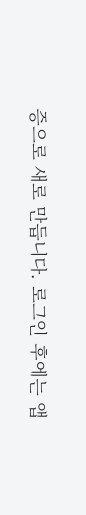증으로 새로 만듭니다. 로그인 후에는 앱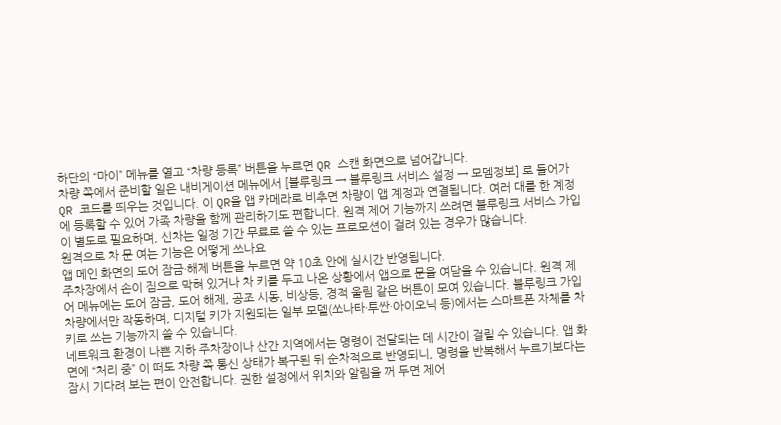하단의 “마이” 메뉴를 열고 “차량 등록” 버튼을 누르면 QR 스캔 화면으로 넘어갑니다.
차량 쪽에서 준비할 일은 내비게이션 메뉴에서 [블루링크 → 블루링크 서비스 설정 → 모뎀정보] 로 들어가 QR 코드를 띄우는 것입니다. 이 QR을 앱 카메라로 비추면 차량이 앱 계정과 연결됩니다. 여러 대를 한 계정에 등록할 수 있어 가족 차량을 함께 관리하기도 편합니다. 원격 제어 기능까지 쓰려면 블루링크 서비스 가입이 별도로 필요하며, 신차는 일정 기간 무료로 쓸 수 있는 프로모션이 걸려 있는 경우가 많습니다.
원격으로 차 문 여는 기능은 어떻게 쓰나요
앱 메인 화면의 도어 잠금·해제 버튼을 누르면 약 10초 안에 실시간 반영됩니다.
주차장에서 손이 짐으로 막혀 있거나 차 키를 두고 나온 상황에서 앱으로 문을 여닫을 수 있습니다. 원격 제어 메뉴에는 도어 잠금, 도어 해제, 공조 시동, 비상등, 경적 울림 같은 버튼이 모여 있습니다. 블루링크 가입 차량에서만 작동하며, 디지털 키가 지원되는 일부 모델(쏘나타·투싼·아이오닉 등)에서는 스마트폰 자체를 차 키로 쓰는 기능까지 쓸 수 있습니다.
네트워크 환경이 나쁜 지하 주차장이나 산간 지역에서는 명령이 전달되는 데 시간이 걸릴 수 있습니다. 앱 화면에 “처리 중” 이 떠도 차량 쪽 통신 상태가 복구된 뒤 순차적으로 반영되니, 명령을 반복해서 누르기보다는 잠시 기다려 보는 편이 안전합니다. 권한 설정에서 위치와 알림을 꺼 두면 제어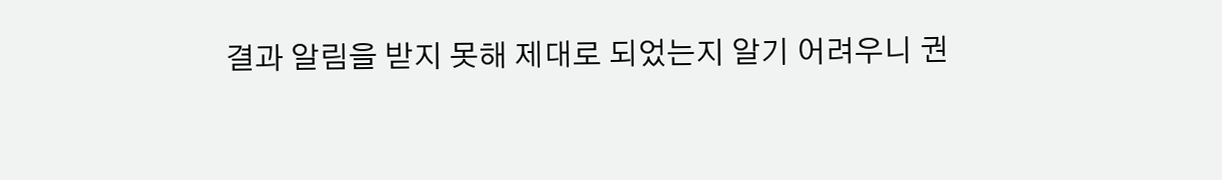결과 알림을 받지 못해 제대로 되었는지 알기 어려우니 권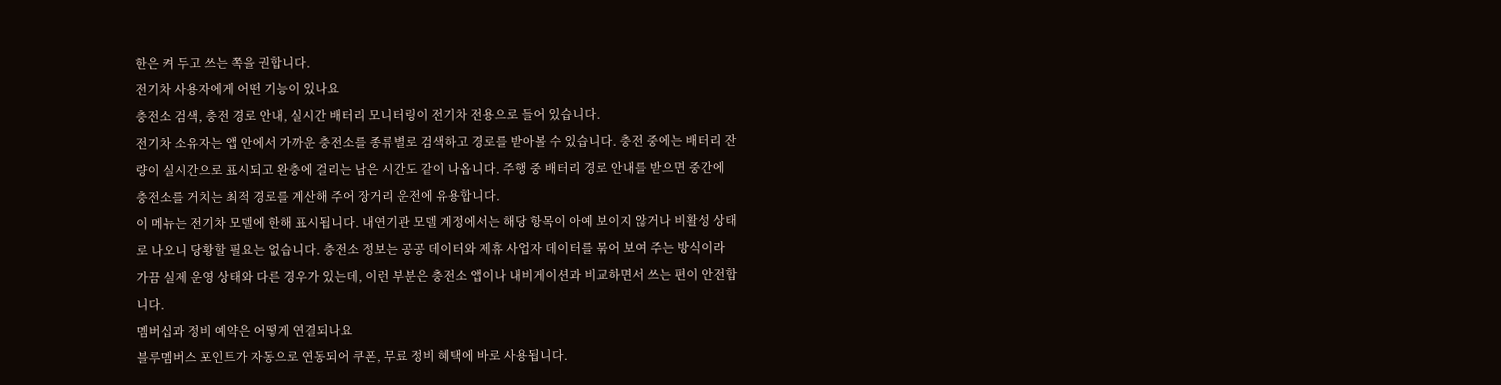한은 켜 두고 쓰는 쪽을 권합니다.
전기차 사용자에게 어떤 기능이 있나요
충전소 검색, 충전 경로 안내, 실시간 배터리 모니터링이 전기차 전용으로 들어 있습니다.
전기차 소유자는 앱 안에서 가까운 충전소를 종류별로 검색하고 경로를 받아볼 수 있습니다. 충전 중에는 배터리 잔량이 실시간으로 표시되고 완충에 걸리는 남은 시간도 같이 나옵니다. 주행 중 배터리 경로 안내를 받으면 중간에 충전소를 거치는 최적 경로를 계산해 주어 장거리 운전에 유용합니다.
이 메뉴는 전기차 모델에 한해 표시됩니다. 내연기관 모델 계정에서는 해당 항목이 아예 보이지 않거나 비활성 상태로 나오니 당황할 필요는 없습니다. 충전소 정보는 공공 데이터와 제휴 사업자 데이터를 묶어 보여 주는 방식이라 가끔 실제 운영 상태와 다른 경우가 있는데, 이런 부분은 충전소 앱이나 내비게이션과 비교하면서 쓰는 편이 안전합니다.
멤버십과 정비 예약은 어떻게 연결되나요
블루멤버스 포인트가 자동으로 연동되어 쿠폰, 무료 정비 혜택에 바로 사용됩니다.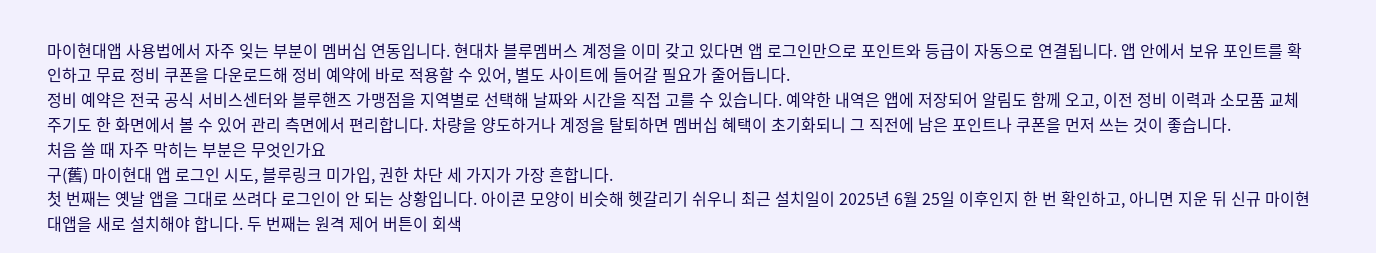마이현대앱 사용법에서 자주 잊는 부분이 멤버십 연동입니다. 현대차 블루멤버스 계정을 이미 갖고 있다면 앱 로그인만으로 포인트와 등급이 자동으로 연결됩니다. 앱 안에서 보유 포인트를 확인하고 무료 정비 쿠폰을 다운로드해 정비 예약에 바로 적용할 수 있어, 별도 사이트에 들어갈 필요가 줄어듭니다.
정비 예약은 전국 공식 서비스센터와 블루핸즈 가맹점을 지역별로 선택해 날짜와 시간을 직접 고를 수 있습니다. 예약한 내역은 앱에 저장되어 알림도 함께 오고, 이전 정비 이력과 소모품 교체 주기도 한 화면에서 볼 수 있어 관리 측면에서 편리합니다. 차량을 양도하거나 계정을 탈퇴하면 멤버십 혜택이 초기화되니 그 직전에 남은 포인트나 쿠폰을 먼저 쓰는 것이 좋습니다.
처음 쓸 때 자주 막히는 부분은 무엇인가요
구(舊) 마이현대 앱 로그인 시도, 블루링크 미가입, 권한 차단 세 가지가 가장 흔합니다.
첫 번째는 옛날 앱을 그대로 쓰려다 로그인이 안 되는 상황입니다. 아이콘 모양이 비슷해 헷갈리기 쉬우니 최근 설치일이 2025년 6월 25일 이후인지 한 번 확인하고, 아니면 지운 뒤 신규 마이현대앱을 새로 설치해야 합니다. 두 번째는 원격 제어 버튼이 회색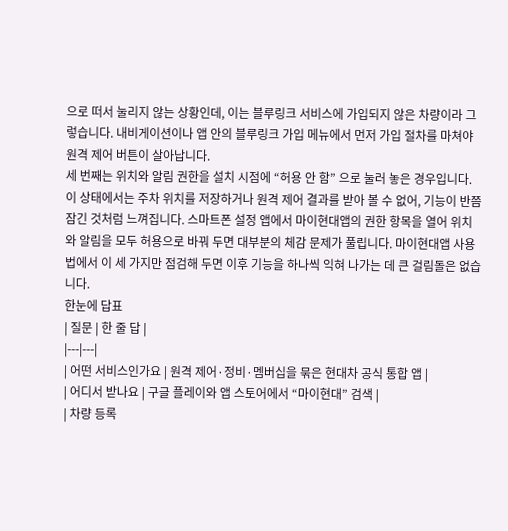으로 떠서 눌리지 않는 상황인데, 이는 블루링크 서비스에 가입되지 않은 차량이라 그렇습니다. 내비게이션이나 앱 안의 블루링크 가입 메뉴에서 먼저 가입 절차를 마쳐야 원격 제어 버튼이 살아납니다.
세 번째는 위치와 알림 권한을 설치 시점에 “허용 안 함” 으로 눌러 놓은 경우입니다. 이 상태에서는 주차 위치를 저장하거나 원격 제어 결과를 받아 볼 수 없어, 기능이 반쯤 잠긴 것처럼 느껴집니다. 스마트폰 설정 앱에서 마이현대앱의 권한 항목을 열어 위치와 알림을 모두 허용으로 바꿔 두면 대부분의 체감 문제가 풀립니다. 마이현대앱 사용법에서 이 세 가지만 점검해 두면 이후 기능을 하나씩 익혀 나가는 데 큰 걸림돌은 없습니다.
한눈에 답표
| 질문 | 한 줄 답 |
|---|---|
| 어떤 서비스인가요 | 원격 제어·정비·멤버십을 묶은 현대차 공식 통합 앱 |
| 어디서 받나요 | 구글 플레이와 앱 스토어에서 “마이현대” 검색 |
| 차량 등록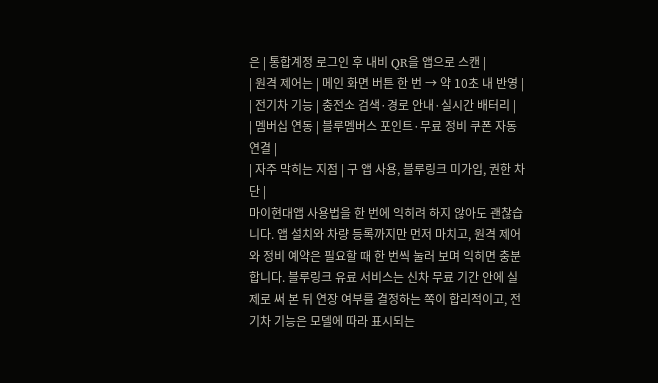은 | 통합계정 로그인 후 내비 QR을 앱으로 스캔 |
| 원격 제어는 | 메인 화면 버튼 한 번 → 약 10초 내 반영 |
| 전기차 기능 | 충전소 검색·경로 안내·실시간 배터리 |
| 멤버십 연동 | 블루멤버스 포인트·무료 정비 쿠폰 자동 연결 |
| 자주 막히는 지점 | 구 앱 사용, 블루링크 미가입, 권한 차단 |
마이현대앱 사용법을 한 번에 익히려 하지 않아도 괜찮습니다. 앱 설치와 차량 등록까지만 먼저 마치고, 원격 제어와 정비 예약은 필요할 때 한 번씩 눌러 보며 익히면 충분합니다. 블루링크 유료 서비스는 신차 무료 기간 안에 실제로 써 본 뒤 연장 여부를 결정하는 쪽이 합리적이고, 전기차 기능은 모델에 따라 표시되는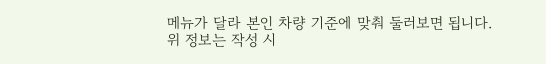메뉴가 달라 본인 차량 기준에 맞춰 둘러보면 됩니다.
위 정보는 작성 시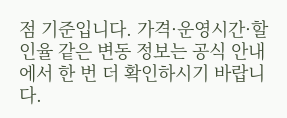점 기준입니다. 가격·운영시간·할인율 같은 변동 정보는 공식 안내에서 한 번 더 확인하시기 바랍니다.